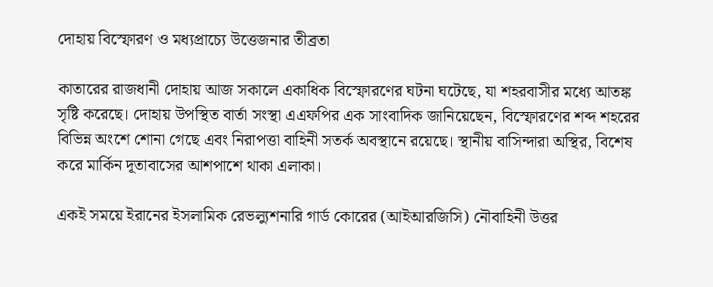দোহায় বিস্ফোরণ ও মধ্যপ্রাচ্যে উত্তেজনার তীব্রতা

কাতারের রাজধানী দোহায় আজ সকালে একাধিক বিস্ফোরণের ঘটনা ঘটেছে, যা শহরবাসীর মধ্যে আতঙ্ক সৃষ্টি করেছে। দোহায় উপস্থিত বার্তা সংস্থা এএফপির এক সাংবাদিক জানিয়েছেন, বিস্ফোরণের শব্দ শহরের বিভিন্ন অংশে শোনা গেছে এবং নিরাপত্তা বাহিনী সতর্ক অবস্থানে রয়েছে। স্থানীয় বাসিন্দারা অস্থির, বিশেষ করে মার্কিন দূতাবাসের আশপাশে থাকা এলাকা।

একই সময়ে ইরানের ইসলামিক রেভল্যুশনারি গার্ড কোরের (আইআরজিসি) নৌবাহিনী উত্তর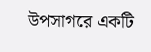উপসাগরে একটি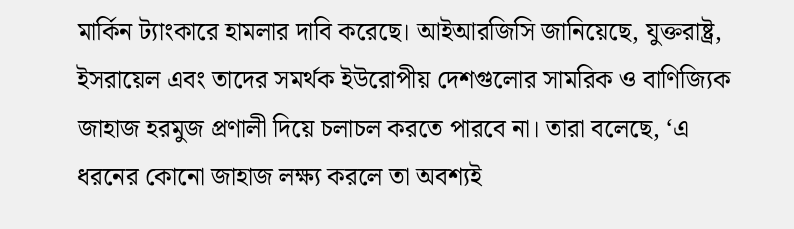মার্কিন ট্যাংকারে হামলার দাবি করেছে। আইআরজিসি জানিয়েছে, যুক্তরাষ্ট্র, ইসরায়েল এবং তাদের সমর্থক ইউরোপীয় দেশগুলোর সামরিক ও বাণিজ্যিক জাহাজ হরমুজ প্রণালী দিয়ে চলাচল করতে পারবে না। তারা বলেছে, ‘এ ধরনের কোনো জাহাজ লক্ষ্য করলে তা অবশ্যই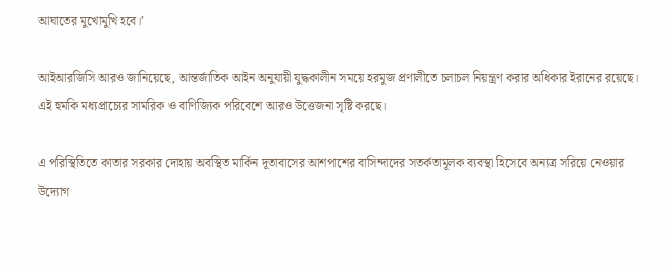আঘাতের মুখোমুখি হবে।’

আইআরজিসি আরও জানিয়েছে, আন্তর্জাতিক আইন অনুযায়ী যুদ্ধকালীন সময়ে হরমুজ প্রণালীতে চলাচল নিয়ন্ত্রণ করার অধিকার ইরানের রয়েছে। এই হুমকি মধ্যপ্রাচ্যের সামরিক ও বাণিজ্যিক পরিবেশে আরও উত্তেজনা সৃষ্টি করছে।

এ পরিস্থিতিতে কাতার সরকার দোহায় অবস্থিত মার্কিন দূতাবাসের আশপাশের বাসিন্দাদের সতর্কতামূলক ব্যবস্থা হিসেবে অন্যত্র সরিয়ে নেওয়ার উদ্যোগ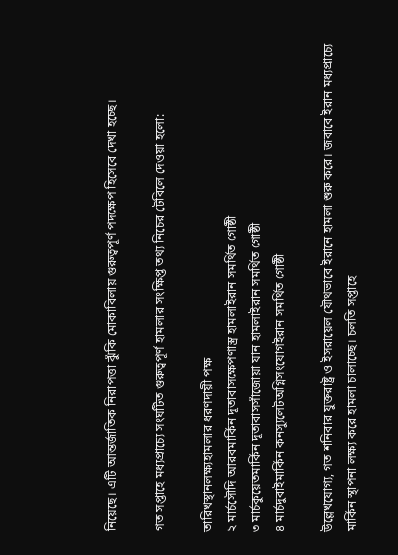নিয়েছে। এটি আন্তর্জাতিক নিরাপত্তা ঝুঁকি মোকাবিলায় গুরুত্বপূর্ণ পদক্ষেপ হিসেবে দেখা হচ্ছে।

গত সপ্তাহে মধ্যপ্রাচ্যে সংঘটিত গুরুত্বপূর্ণ হামলার সংক্ষিপ্ত তথ্য নিচের টেবিলে দেওয়া হলো:

তারিখস্থানলক্ষ্যহামলার ধরণদায়ী পক্ষ
২ মার্চসৌদি আরবমার্কিন দূতাবাসক্ষেপণাস্ত্র হামলাইরান সমর্থিত গোষ্ঠী
৩ মার্চকুয়েতমার্কিন দূতাবাসসাঁজোয়া যান হামলাইরান সমর্থিত গোষ্ঠী
৪ মার্চদুবাইমার্কিন কনস্যুলেটঅগ্নিসংযোগইরান সমর্থিত গোষ্ঠী

উল্লেখযোগ্য, গত শনিবার যুক্তরাষ্ট্র ও ইসরায়েল যৌথভাবে ইরানে হামলা শুরু করে। জবাবে ইরান মধ্যপ্রাচ্যে মার্কিন স্থাপনা লক্ষ্য করে হামলা চালাচ্ছে। চলতি সপ্তাহে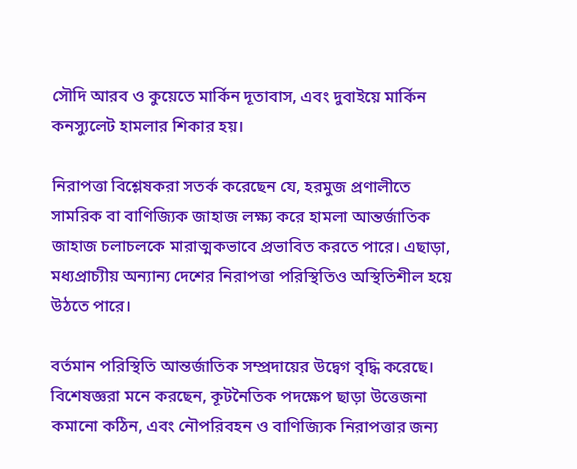সৌদি আরব ও কুয়েতে মার্কিন দূতাবাস, এবং দুবাইয়ে মার্কিন কনস্যুলেট হামলার শিকার হয়।

নিরাপত্তা বিশ্লেষকরা সতর্ক করেছেন যে, হরমুজ প্রণালীতে সামরিক বা বাণিজ্যিক জাহাজ লক্ষ্য করে হামলা আন্তর্জাতিক জাহাজ চলাচলকে মারাত্মকভাবে প্রভাবিত করতে পারে। এছাড়া, মধ্যপ্রাচ্যীয় অন্যান্য দেশের নিরাপত্তা পরিস্থিতিও অস্থিতিশীল হয়ে উঠতে পারে।

বর্তমান পরিস্থিতি আন্তর্জাতিক সম্প্রদায়ের উদ্বেগ বৃদ্ধি করেছে। বিশেষজ্ঞরা মনে করছেন, কূটনৈতিক পদক্ষেপ ছাড়া উত্তেজনা কমানো কঠিন, এবং নৌপরিবহন ও বাণিজ্যিক নিরাপত্তার জন্য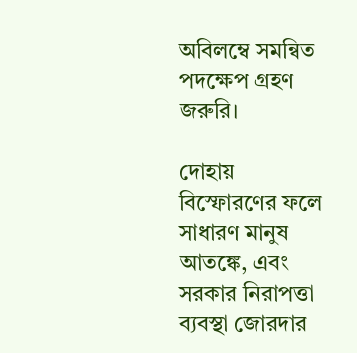অবিলম্বে সমন্বিত পদক্ষেপ গ্রহণ জরুরি।

দোহায় বিস্ফোরণের ফলে সাধারণ মানুষ আতঙ্কে, এবং সরকার নিরাপত্তা ব্যবস্থা জোরদার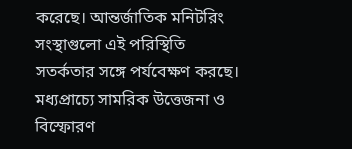করেছে। আন্তর্জাতিক মনিটরিং সংস্থাগুলো এই পরিস্থিতি সতর্কতার সঙ্গে পর্যবেক্ষণ করছে। মধ্যপ্রাচ্যে সামরিক উত্তেজনা ও বিস্ফোরণ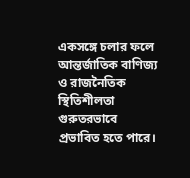একসঙ্গে চলার ফলে আন্তর্জাতিক বাণিজ্য ও রাজনৈতিক স্থিতিশীলতা গুরুতরভাবে প্রভাবিত হতে পারে।